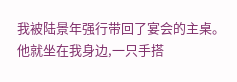我被陆景年强行带回了宴会的主桌。
他就坐在我身边,一只手搭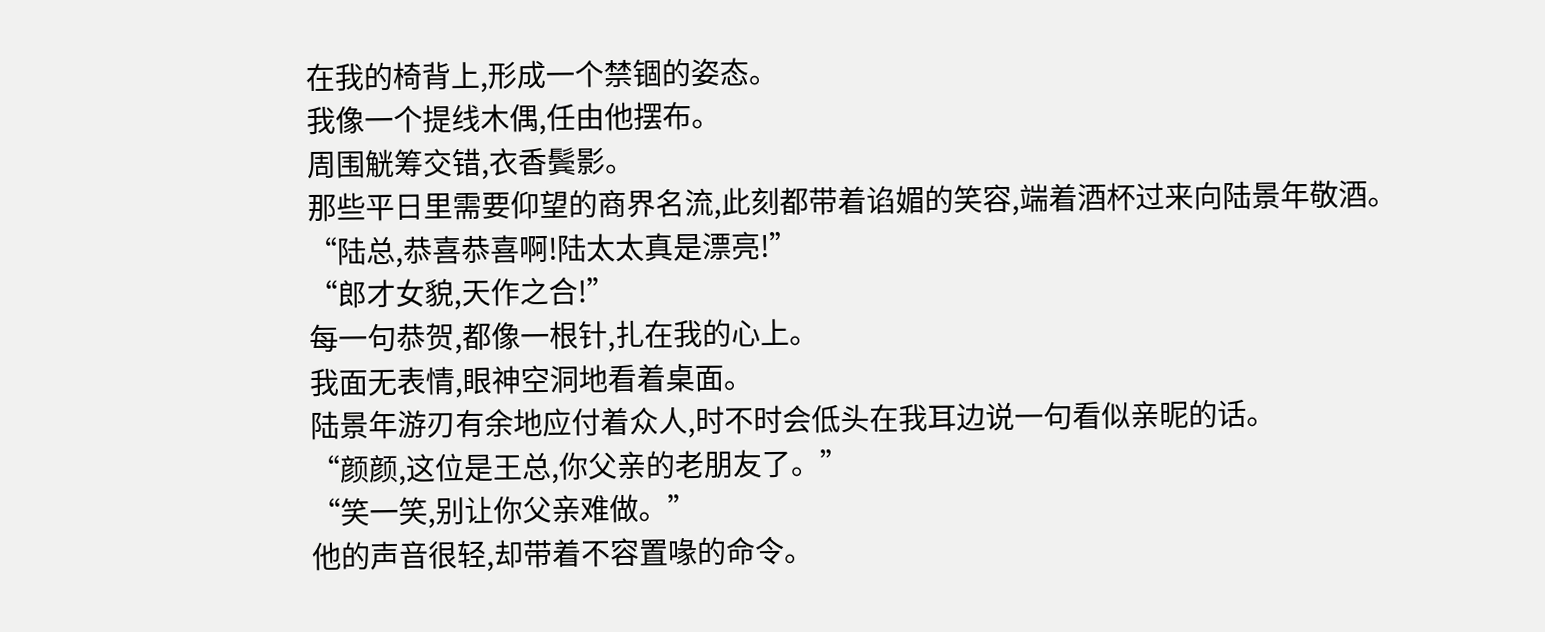在我的椅背上,形成一个禁锢的姿态。
我像一个提线木偶,任由他摆布。
周围觥筹交错,衣香鬓影。
那些平日里需要仰望的商界名流,此刻都带着谄媚的笑容,端着酒杯过来向陆景年敬酒。
“陆总,恭喜恭喜啊!陆太太真是漂亮!”
“郎才女貌,天作之合!”
每一句恭贺,都像一根针,扎在我的心上。
我面无表情,眼神空洞地看着桌面。
陆景年游刃有余地应付着众人,时不时会低头在我耳边说一句看似亲昵的话。
“颜颜,这位是王总,你父亲的老朋友了。”
“笑一笑,别让你父亲难做。”
他的声音很轻,却带着不容置喙的命令。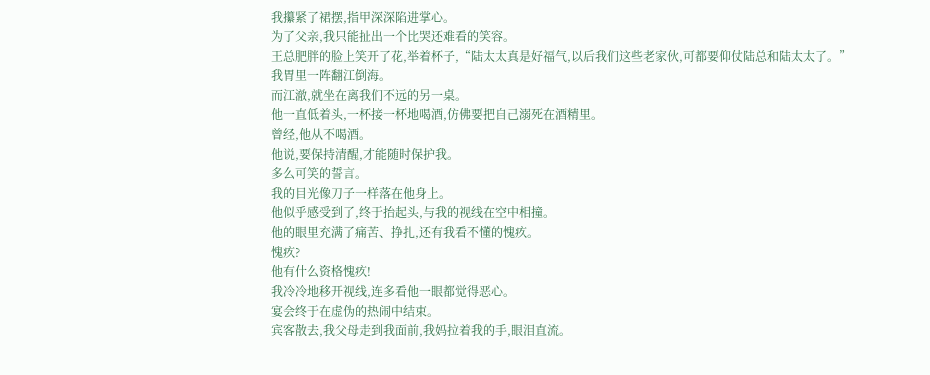我攥紧了裙摆,指甲深深陷进掌心。
为了父亲,我只能扯出一个比哭还难看的笑容。
王总肥胖的脸上笑开了花,举着杯子,“陆太太真是好福气,以后我们这些老家伙,可都要仰仗陆总和陆太太了。”
我胃里一阵翻江倒海。
而江澈,就坐在离我们不远的另一桌。
他一直低着头,一杯接一杯地喝酒,仿佛要把自己溺死在酒精里。
曾经,他从不喝酒。
他说,要保持清醒,才能随时保护我。
多么可笑的誓言。
我的目光像刀子一样落在他身上。
他似乎感受到了,终于抬起头,与我的视线在空中相撞。
他的眼里充满了痛苦、挣扎,还有我看不懂的愧疚。
愧疚?
他有什么资格愧疚!
我冷冷地移开视线,连多看他一眼都觉得恶心。
宴会终于在虚伪的热闹中结束。
宾客散去,我父母走到我面前,我妈拉着我的手,眼泪直流。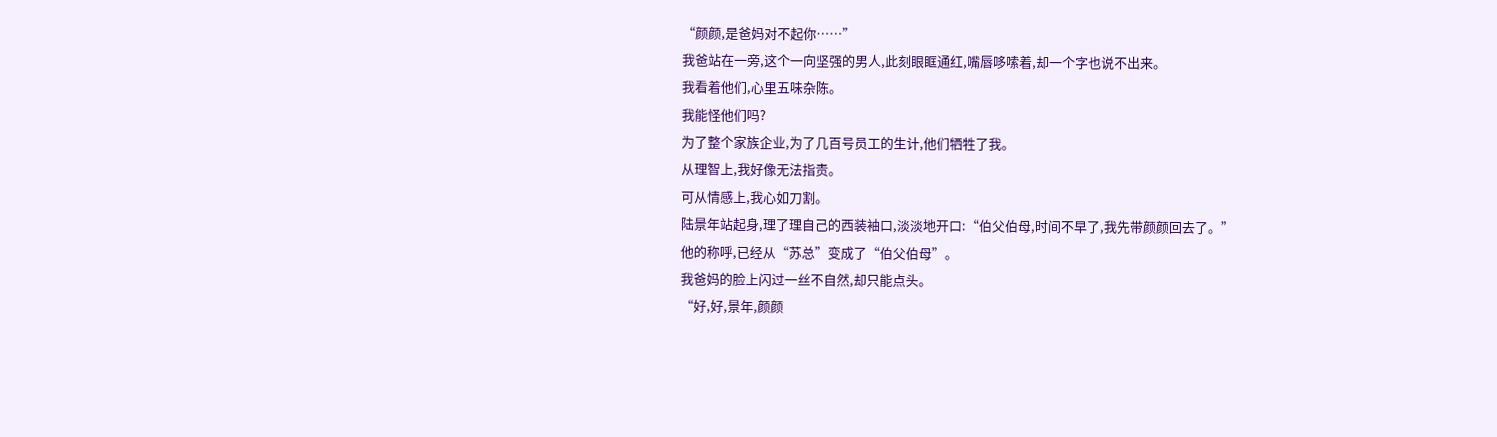“颜颜,是爸妈对不起你……”
我爸站在一旁,这个一向坚强的男人,此刻眼眶通红,嘴唇哆嗦着,却一个字也说不出来。
我看着他们,心里五味杂陈。
我能怪他们吗?
为了整个家族企业,为了几百号员工的生计,他们牺牲了我。
从理智上,我好像无法指责。
可从情感上,我心如刀割。
陆景年站起身,理了理自己的西装袖口,淡淡地开口:“伯父伯母,时间不早了,我先带颜颜回去了。”
他的称呼,已经从“苏总”变成了“伯父伯母”。
我爸妈的脸上闪过一丝不自然,却只能点头。
“好,好,景年,颜颜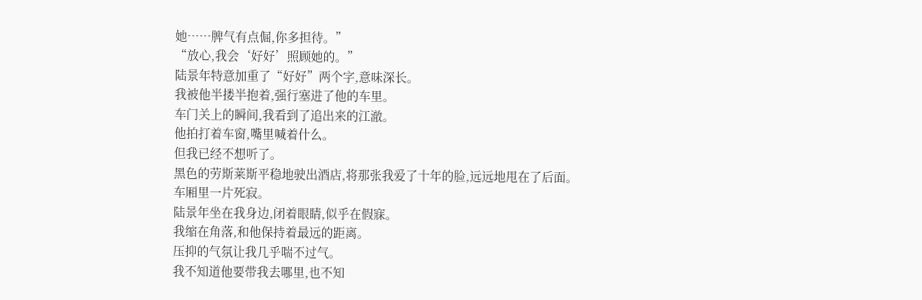她……脾气有点倔,你多担待。”
“放心,我会‘好好’照顾她的。”
陆景年特意加重了“好好”两个字,意味深长。
我被他半搂半抱着,强行塞进了他的车里。
车门关上的瞬间,我看到了追出来的江澈。
他拍打着车窗,嘴里喊着什么。
但我已经不想听了。
黑色的劳斯莱斯平稳地驶出酒店,将那张我爱了十年的脸,远远地甩在了后面。
车厢里一片死寂。
陆景年坐在我身边,闭着眼睛,似乎在假寐。
我缩在角落,和他保持着最远的距离。
压抑的气氛让我几乎喘不过气。
我不知道他要带我去哪里,也不知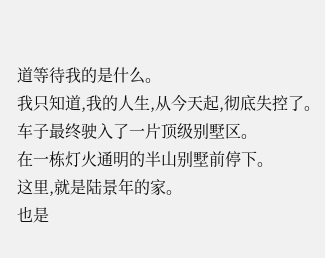道等待我的是什么。
我只知道,我的人生,从今天起,彻底失控了。
车子最终驶入了一片顶级别墅区。
在一栋灯火通明的半山别墅前停下。
这里,就是陆景年的家。
也是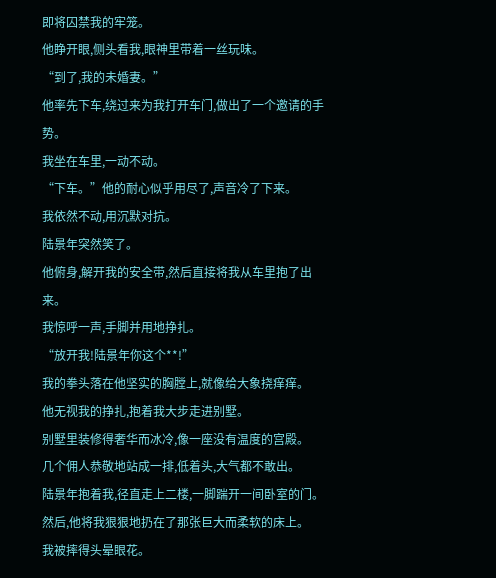即将囚禁我的牢笼。
他睁开眼,侧头看我,眼神里带着一丝玩味。
“到了,我的未婚妻。”
他率先下车,绕过来为我打开车门,做出了一个邀请的手势。
我坐在车里,一动不动。
“下车。”他的耐心似乎用尽了,声音冷了下来。
我依然不动,用沉默对抗。
陆景年突然笑了。
他俯身,解开我的安全带,然后直接将我从车里抱了出来。
我惊呼一声,手脚并用地挣扎。
“放开我!陆景年你这个**!”
我的拳头落在他坚实的胸膛上,就像给大象挠痒痒。
他无视我的挣扎,抱着我大步走进别墅。
别墅里装修得奢华而冰冷,像一座没有温度的宫殿。
几个佣人恭敬地站成一排,低着头,大气都不敢出。
陆景年抱着我,径直走上二楼,一脚踹开一间卧室的门。
然后,他将我狠狠地扔在了那张巨大而柔软的床上。
我被摔得头晕眼花。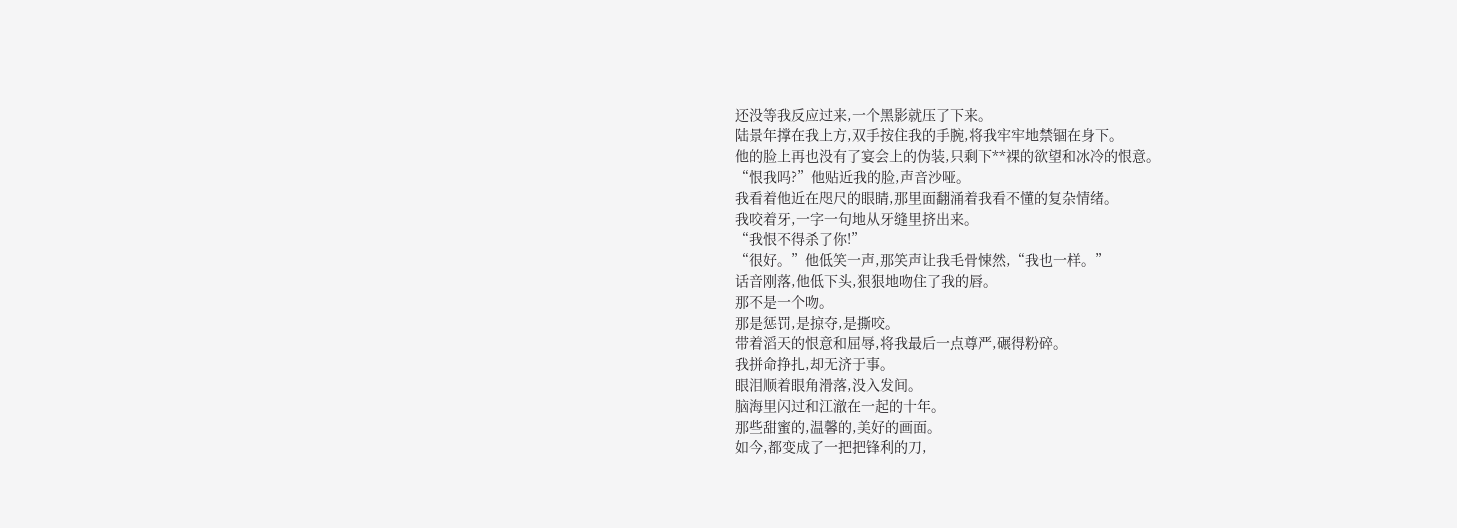还没等我反应过来,一个黑影就压了下来。
陆景年撑在我上方,双手按住我的手腕,将我牢牢地禁锢在身下。
他的脸上再也没有了宴会上的伪装,只剩下**裸的欲望和冰冷的恨意。
“恨我吗?”他贴近我的脸,声音沙哑。
我看着他近在咫尺的眼睛,那里面翻涌着我看不懂的复杂情绪。
我咬着牙,一字一句地从牙缝里挤出来。
“我恨不得杀了你!”
“很好。”他低笑一声,那笑声让我毛骨悚然,“我也一样。”
话音刚落,他低下头,狠狠地吻住了我的唇。
那不是一个吻。
那是惩罚,是掠夺,是撕咬。
带着滔天的恨意和屈辱,将我最后一点尊严,碾得粉碎。
我拼命挣扎,却无济于事。
眼泪顺着眼角滑落,没入发间。
脑海里闪过和江澈在一起的十年。
那些甜蜜的,温馨的,美好的画面。
如今,都变成了一把把锋利的刀,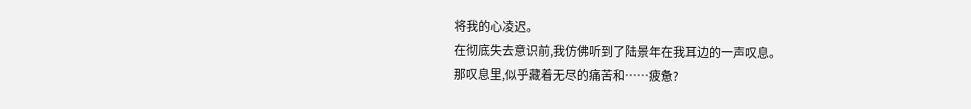将我的心凌迟。
在彻底失去意识前,我仿佛听到了陆景年在我耳边的一声叹息。
那叹息里,似乎藏着无尽的痛苦和……疲惫?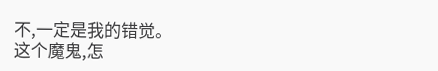不,一定是我的错觉。
这个魔鬼,怎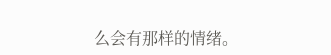么会有那样的情绪。